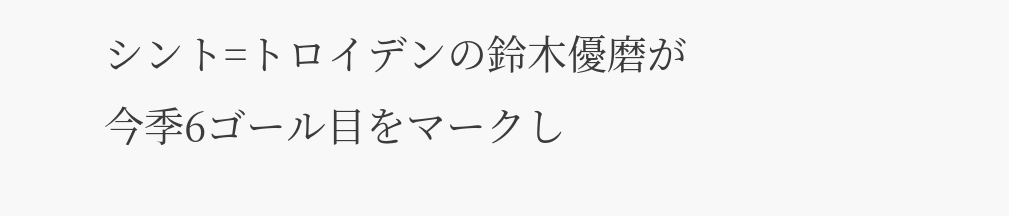シント=トロイデンの鈴木優磨が今季6ゴール目をマークし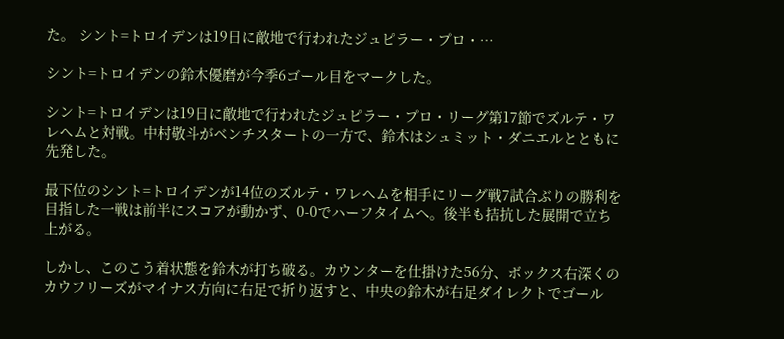た。 シント=トロイデンは19日に敵地で行われたジュピラー・プロ・…

シント=トロイデンの鈴木優磨が今季6ゴール目をマークした。

シント=トロイデンは19日に敵地で行われたジュピラー・プロ・リーグ第17節でズルテ・ワレヘムと対戦。中村敬斗がベンチスタートの一方で、鈴木はシュミット・ダニエルとともに先発した。

最下位のシント=トロイデンが14位のズルテ・ワレヘムを相手にリーグ戦7試合ぶりの勝利を目指した一戦は前半にスコアが動かず、0-0でハーフタイムへ。後半も拮抗した展開で立ち上がる。

しかし、このこう着状態を鈴木が打ち破る。カウンターを仕掛けた56分、ボックス右深くのカウフリーズがマイナス方向に右足で折り返すと、中央の鈴木が右足ダイレクトでゴール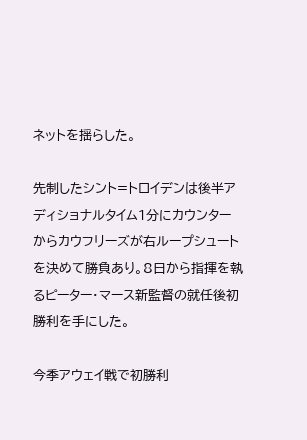ネットを揺らした。

先制したシント=トロイデンは後半アディショナルタイム1分にカウンターからカウフリーズが右ループシュートを決めて勝負あり。8日から指揮を執るピーター・マース新監督の就任後初勝利を手にした。

今季アウェイ戦で初勝利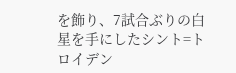を飾り、7試合ぶりの白星を手にしたシント=トロイデン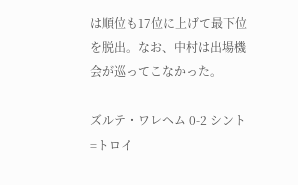は順位も17位に上げて最下位を脱出。なお、中村は出場機会が巡ってこなかった。

ズルテ・ワレヘム 0-2 シント=トロイ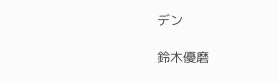デン

鈴木優磨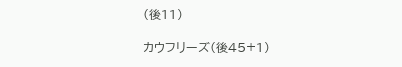(後11)

カウフリーズ(後45+1)